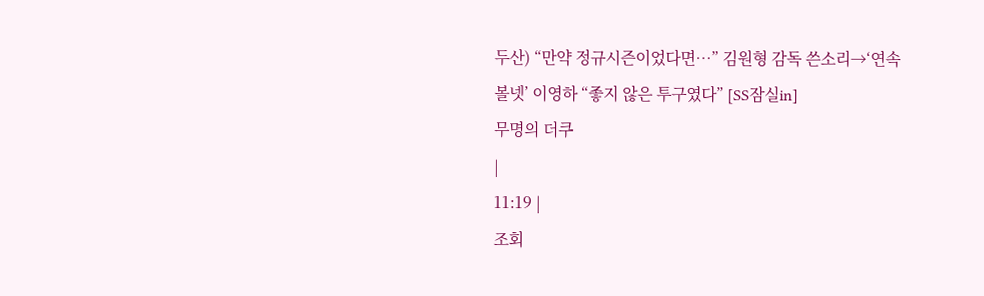두산) “만약 정규시즌이었다면…” 김원형 감독 쓴소리→‘연속 볼넷’ 이영하 “좋지 않은 투구였다” [SS잠실in]
무명의 더쿠
|
11:19 |
조회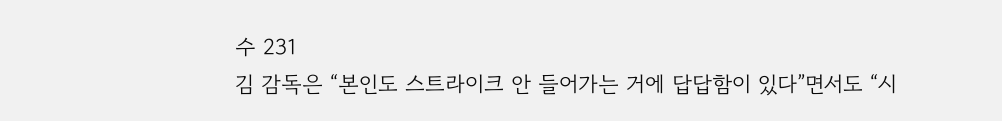수 231
김 감독은 “본인도 스트라이크 안 들어가는 거에 답답함이 있다”면서도 “시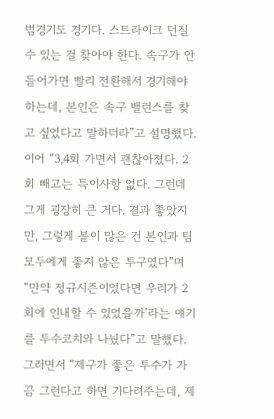범경기도 경기다. 스트라이크 던질 수 있는 걸 찾아야 한다. 속구가 안 들어가면 빨리 전환해서 경기해야 하는데, 본인은 속구 밸런스를 찾고 싶었다고 말하더라”고 설명했다.
이어 “3,4회 가면서 괜찮아졌다. 2회 빼고는 특이사항 없다. 그런데 그게 굉장히 큰 거다. 결과 좋았지만, 그렇게 볼이 많은 건 본인과 팀 모두에게 좋지 않은 투구였다”며 “만약 정규시즌이었다면 우리가 2회에 인내할 수 있었을까’라는 얘기를 투수코치와 나눴다”고 말했다.
그러면서 “제구가 좋은 투수가 가끔 그런다고 하면 기다려주는데, 제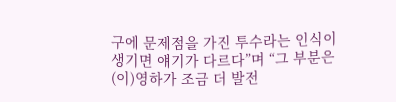구에 문제점을 가진 투수라는 인식이 생기면 얘기가 다르다”며 “그 부분은 (이)영하가 조금 더 발전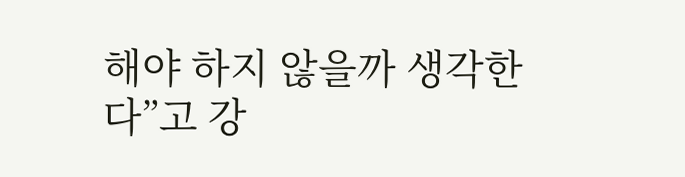해야 하지 않을까 생각한다”고 강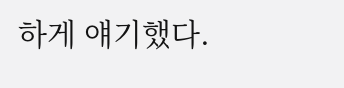하게 얘기했다.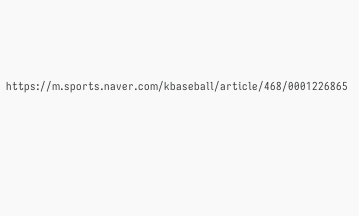https://m.sports.naver.com/kbaseball/article/468/0001226865